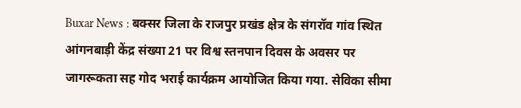Buxar News : बक्सर जिला के राजपुर प्रखंड क्षेत्र के संगरॉव गांव स्थित आंगनबाड़ी केंद्र संख्या 21 पर विश्व स्तनपान दिवस के अवसर पर जागरूकता सह गोद भराई कार्यक्रम आयोजित किया गया. सेविका सीमा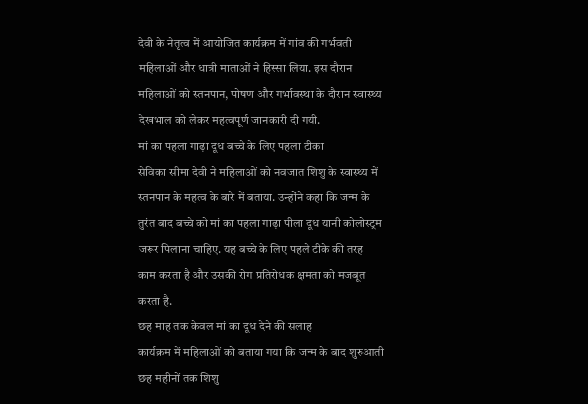देवी के नेतृत्व में आयोजित कार्यक्रम में गांव की गर्भवती महिलाओं और धात्री माताओं ने हिस्सा लिया. इस दौरान महिलाओं को स्तनपान, पोषण और गर्भावस्था के दौरान स्वास्थ्य देखभाल को लेकर महत्वपूर्ण जानकारी दी गयी.
मां का पहला गाढ़ा दूध बच्चे के लिए पहला टीका
सेविका सीमा देवी ने महिलाओं को नवजात शिशु के स्वास्थ्य में स्तनपान के महत्व के बारे में बताया. उन्होंने कहा कि जन्म के तुरंत बाद बच्चे को मां का पहला गाढ़ा पीला दूध यानी कोलोस्ट्रम जरूर पिलाना चाहिए. यह बच्चे के लिए पहले टीके की तरह काम करता है और उसकी रोग प्रतिरोधक क्षमता को मजबूत करता है.
छह माह तक केवल मां का दूध देने की सलाह
कार्यक्रम में महिलाओं को बताया गया कि जन्म के बाद शुरुआती छह महीनों तक शिशु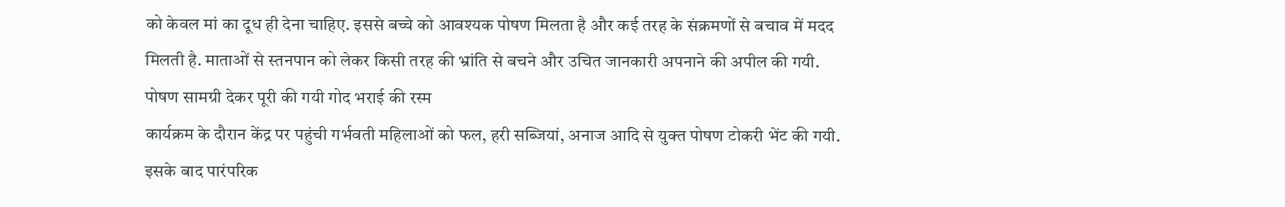को केवल मां का दूध ही देना चाहिए. इससे बच्चे को आवश्यक पोषण मिलता है और कई तरह के संक्रमणों से बचाव में मदद मिलती है. माताओं से स्तनपान को लेकर किसी तरह की भ्रांति से बचने और उचित जानकारी अपनाने की अपील की गयी.
पोषण सामग्री देकर पूरी की गयी गोद भराई की रस्म
कार्यक्रम के दौरान केंद्र पर पहुंची गर्भवती महिलाओं को फल, हरी सब्जियां, अनाज आदि से युक्त पोषण टोकरी भेंट की गयी. इसके बाद पारंपरिक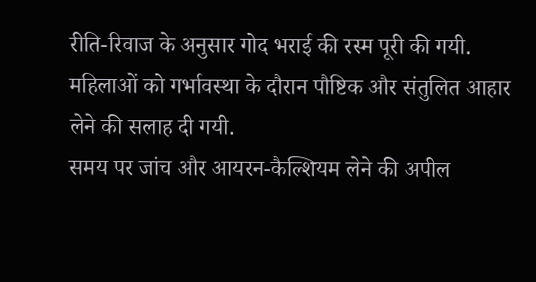रीति-रिवाज के अनुसार गोद भराई की रस्म पूरी की गयी. महिलाओं को गर्भावस्था के दौरान पौष्टिक और संतुलित आहार लेने की सलाह दी गयी.
समय पर जांच और आयरन-कैल्शियम लेने की अपील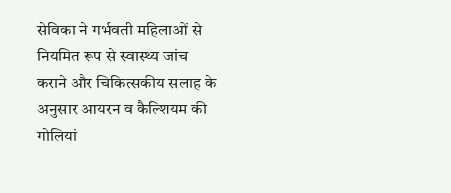सेविका ने गर्भवती महिलाओं से नियमित रूप से स्वास्थ्य जांच कराने और चिकित्सकीय सलाह के अनुसार आयरन व कैल्शियम की गोलियां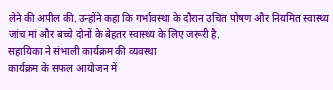लेने की अपील की. उन्होंने कहा कि गर्भावस्था के दौरान उचित पोषण और नियमित स्वास्थ्य जांच मां और बच्चे दोनों के बेहतर स्वास्थ्य के लिए जरूरी है.
सहायिका ने संभाली कार्यक्रम की व्यवस्था
कार्यक्रम के सफल आयोजन में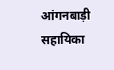आंगनबाड़ी सहायिका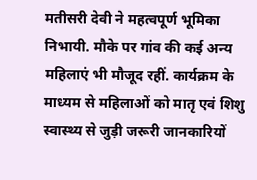मतीसरी देवी ने महत्वपूर्ण भूमिका निभायी. मौके पर गांव की कई अन्य महिलाएं भी मौजूद रहीं. कार्यक्रम के माध्यम से महिलाओं को मातृ एवं शिशु स्वास्थ्य से जुड़ी जरूरी जानकारियों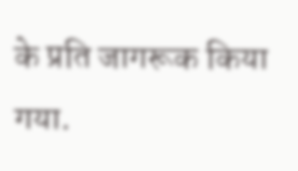के प्रति जागरूक किया गया.